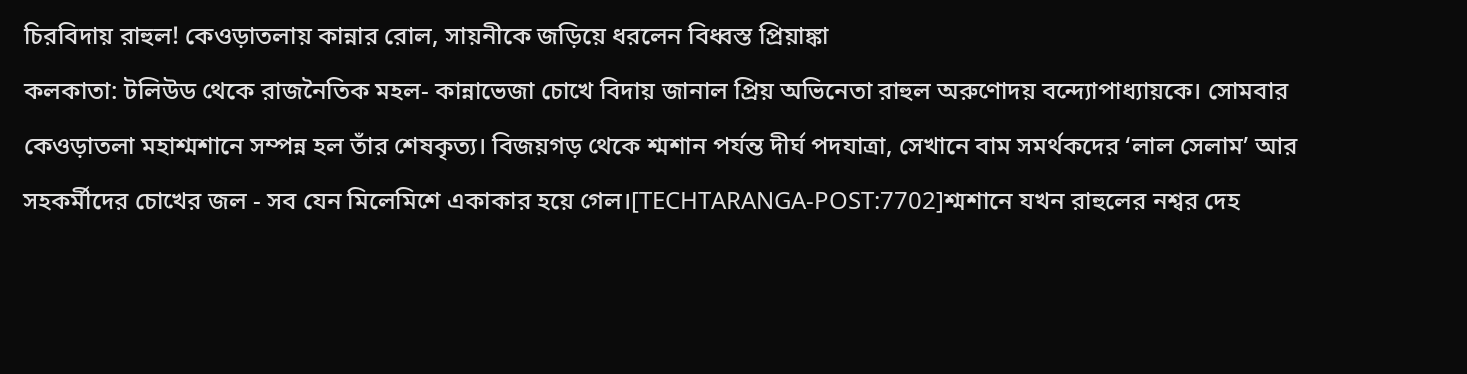চিরবিদায় রাহুল! কেওড়াতলায় কান্নার রোল, সায়নীকে জড়িয়ে ধরলেন বিধ্বস্ত প্রিয়াঙ্কা
কলকাতা: টলিউড থেকে রাজনৈতিক মহল- কান্নাভেজা চোখে বিদায় জানাল প্রিয় অভিনেতা রাহুল অরুণোদয় বন্দ্যোপাধ্যায়কে। সোমবার কেওড়াতলা মহাশ্মশানে সম্পন্ন হল তাঁর শেষকৃত্য। বিজয়গড় থেকে শ্মশান পর্যন্ত দীর্ঘ পদযাত্রা, সেখানে বাম সমর্থকদের ‘লাল সেলাম’ আর সহকর্মীদের চোখের জল - সব যেন মিলেমিশে একাকার হয়ে গেল।[TECHTARANGA-POST:7702]শ্মশানে যখন রাহুলের নশ্বর দেহ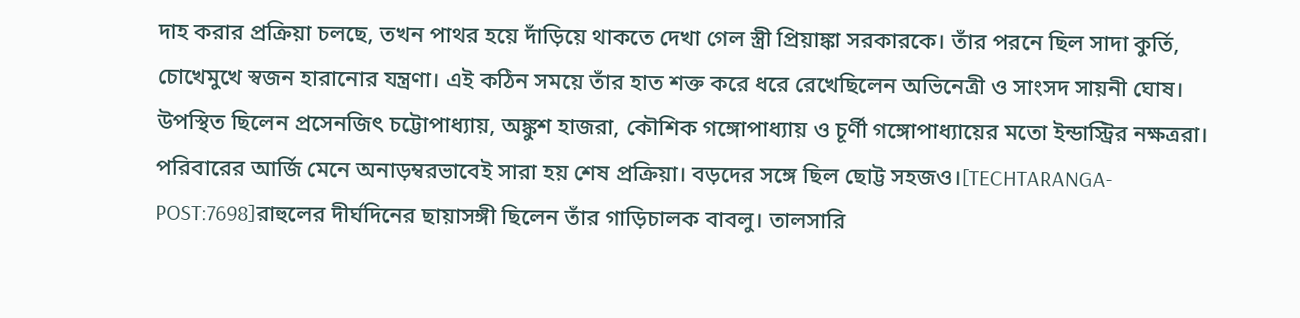দাহ করার প্রক্রিয়া চলছে, তখন পাথর হয়ে দাঁড়িয়ে থাকতে দেখা গেল স্ত্রী প্রিয়াঙ্কা সরকারকে। তাঁর পরনে ছিল সাদা কুর্তি, চোখেমুখে স্বজন হারানোর যন্ত্রণা। এই কঠিন সময়ে তাঁর হাত শক্ত করে ধরে রেখেছিলেন অভিনেত্রী ও সাংসদ সায়নী ঘোষ। উপস্থিত ছিলেন প্রসেনজিৎ চট্টোপাধ্যায়, অঙ্কুশ হাজরা, কৌশিক গঙ্গোপাধ্যায় ও চূর্ণী গঙ্গোপাধ্যায়ের মতো ইন্ডাস্ট্রির নক্ষত্ররা। পরিবারের আর্জি মেনে অনাড়ম্বরভাবেই সারা হয় শেষ প্রক্রিয়া। বড়দের সঙ্গে ছিল ছোট্ট সহজও।[TECHTARANGA-POST:7698]রাহুলের দীর্ঘদিনের ছায়াসঙ্গী ছিলেন তাঁর গাড়িচালক বাবলু। তালসারি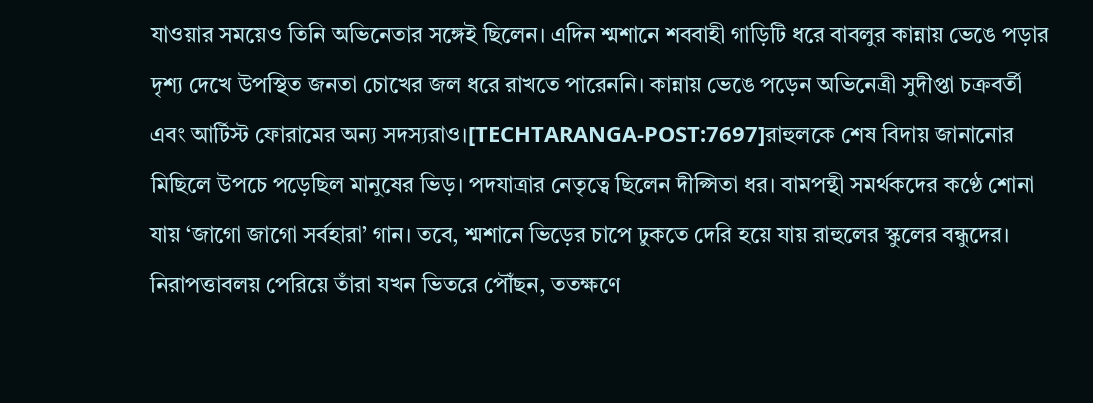যাওয়ার সময়েও তিনি অভিনেতার সঙ্গেই ছিলেন। এদিন শ্মশানে শববাহী গাড়িটি ধরে বাবলুর কান্নায় ভেঙে পড়ার দৃশ্য দেখে উপস্থিত জনতা চোখের জল ধরে রাখতে পারেননি। কান্নায় ভেঙে পড়েন অভিনেত্রী সুদীপ্তা চক্রবর্তী এবং আর্টিস্ট ফোরামের অন্য সদস্যরাও।[TECHTARANGA-POST:7697]রাহুলকে শেষ বিদায় জানানোর মিছিলে উপচে পড়েছিল মানুষের ভিড়। পদযাত্রার নেতৃত্বে ছিলেন দীপ্সিতা ধর। বামপন্থী সমর্থকদের কণ্ঠে শোনা যায় ‘জাগো জাগো সর্বহারা’ গান। তবে, শ্মশানে ভিড়ের চাপে ঢুকতে দেরি হয়ে যায় রাহুলের স্কুলের বন্ধুদের। নিরাপত্তাবলয় পেরিয়ে তাঁরা যখন ভিতরে পৌঁছন, ততক্ষণে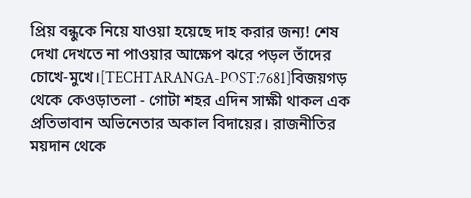প্রিয় বন্ধুকে নিয়ে যাওয়া হয়েছে দাহ করার জন্য! শেষ দেখা দেখতে না পাওয়ার আক্ষেপ ঝরে পড়ল তাঁদের চোখে-মুখে।[TECHTARANGA-POST:7681]বিজয়গড় থেকে কেওড়াতলা - গোটা শহর এদিন সাক্ষী থাকল এক প্রতিভাবান অভিনেতার অকাল বিদায়ের। রাজনীতির ময়দান থেকে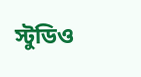স্টুডিও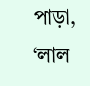পাড়া, ‘লাল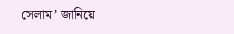সেলাম’ জানিয়ে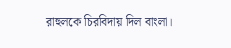রাহুলকে চিরবিদায় দিল বাংলা।